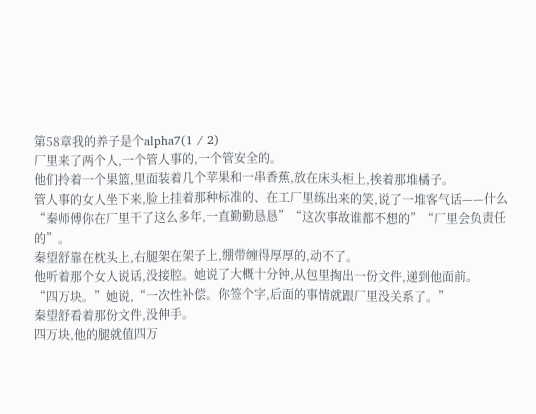第58章我的养子是个alpha7(1 / 2)
厂里来了两个人,一个管人事的,一个管安全的。
他们拎着一个果篮,里面装着几个苹果和一串香蕉,放在床头柜上,挨着那堆橘子。
管人事的女人坐下来,脸上挂着那种标准的、在工厂里练出来的笑,说了一堆客气话——什么“秦师傅你在厂里干了这么多年,一直勤勤恳恳”“这次事故谁都不想的”“厂里会负责任的”。
秦望舒靠在枕头上,右腿架在架子上,绷带缠得厚厚的,动不了。
他听着那个女人说话,没接腔。她说了大概十分钟,从包里掏出一份文件,递到他面前。
“四万块。”她说,“一次性补偿。你签个字,后面的事情就跟厂里没关系了。”
秦望舒看着那份文件,没伸手。
四万块,他的腿就值四万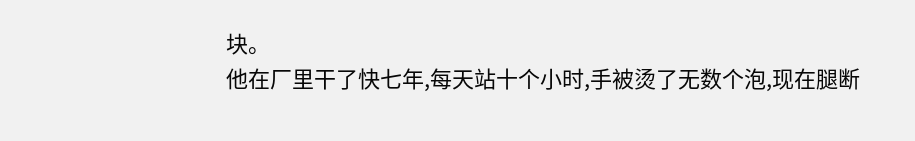块。
他在厂里干了快七年,每天站十个小时,手被烫了无数个泡,现在腿断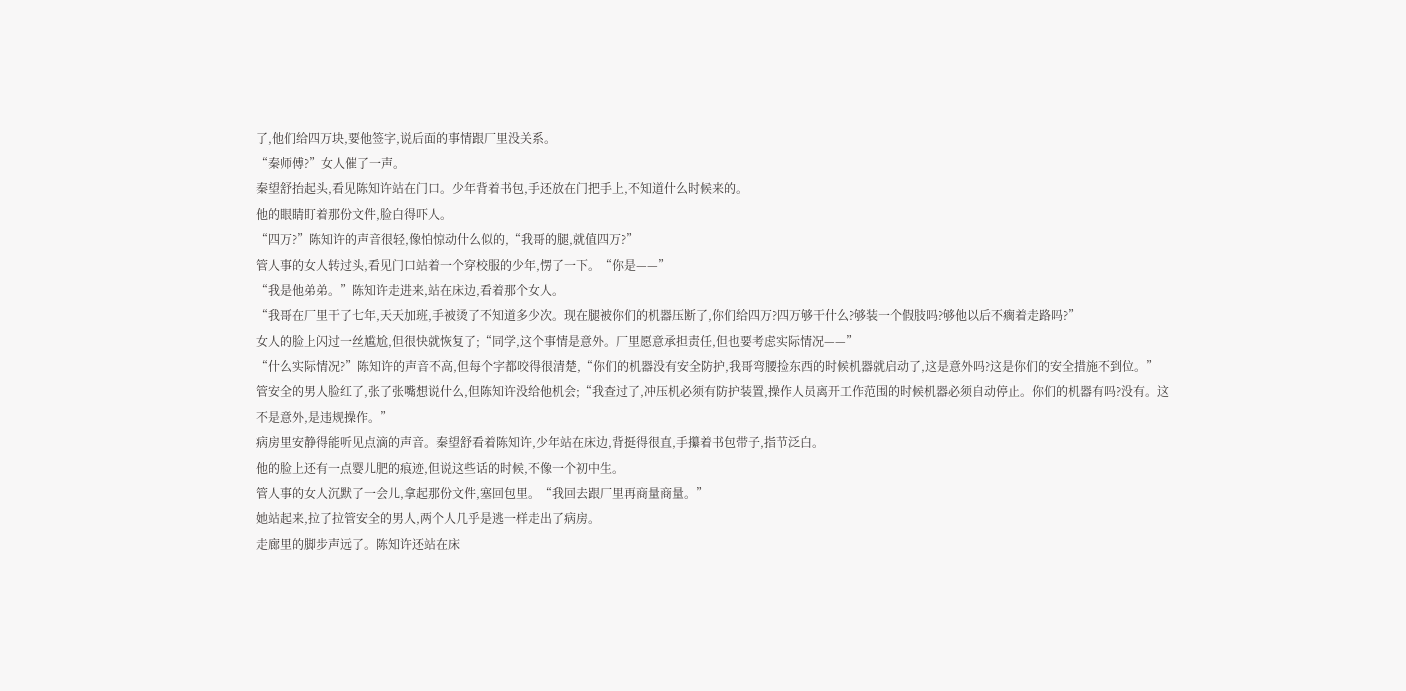了,他们给四万块,要他签字,说后面的事情跟厂里没关系。
“秦师傅?”女人催了一声。
秦望舒抬起头,看见陈知许站在门口。少年背着书包,手还放在门把手上,不知道什么时候来的。
他的眼睛盯着那份文件,脸白得吓人。
“四万?”陈知许的声音很轻,像怕惊动什么似的,“我哥的腿,就值四万?”
管人事的女人转过头,看见门口站着一个穿校服的少年,愣了一下。“你是——”
“我是他弟弟。”陈知许走进来,站在床边,看着那个女人。
“我哥在厂里干了七年,天天加班,手被烫了不知道多少次。现在腿被你们的机器压断了,你们给四万?四万够干什么?够装一个假肢吗?够他以后不瘸着走路吗?”
女人的脸上闪过一丝尴尬,但很快就恢复了;“同学,这个事情是意外。厂里愿意承担责任,但也要考虑实际情况——”
“什么实际情况?”陈知许的声音不高,但每个字都咬得很清楚,“你们的机器没有安全防护,我哥弯腰捡东西的时候机器就启动了,这是意外吗?这是你们的安全措施不到位。”
管安全的男人脸红了,张了张嘴想说什么,但陈知许没给他机会;“我查过了,冲压机必须有防护装置,操作人员离开工作范围的时候机器必须自动停止。你们的机器有吗?没有。这不是意外,是违规操作。”
病房里安静得能听见点滴的声音。秦望舒看着陈知许,少年站在床边,背挺得很直,手攥着书包带子,指节泛白。
他的脸上还有一点婴儿肥的痕迹,但说这些话的时候,不像一个初中生。
管人事的女人沉默了一会儿,拿起那份文件,塞回包里。“我回去跟厂里再商量商量。”
她站起来,拉了拉管安全的男人,两个人几乎是逃一样走出了病房。
走廊里的脚步声远了。陈知许还站在床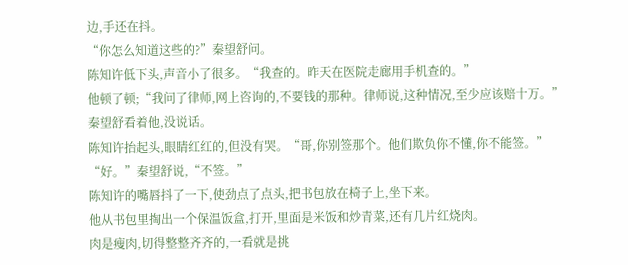边,手还在抖。
“你怎么知道这些的?”秦望舒问。
陈知许低下头,声音小了很多。“我查的。昨天在医院走廊用手机查的。”
他顿了顿;“我问了律师,网上咨询的,不要钱的那种。律师说,这种情况,至少应该赔十万。”
秦望舒看着他,没说话。
陈知许抬起头,眼睛红红的,但没有哭。“哥,你别签那个。他们欺负你不懂,你不能签。”
“好。”秦望舒说,“不签。”
陈知许的嘴唇抖了一下,使劲点了点头,把书包放在椅子上,坐下来。
他从书包里掏出一个保温饭盒,打开,里面是米饭和炒青菜,还有几片红烧肉。
肉是瘦肉,切得整整齐齐的,一看就是挑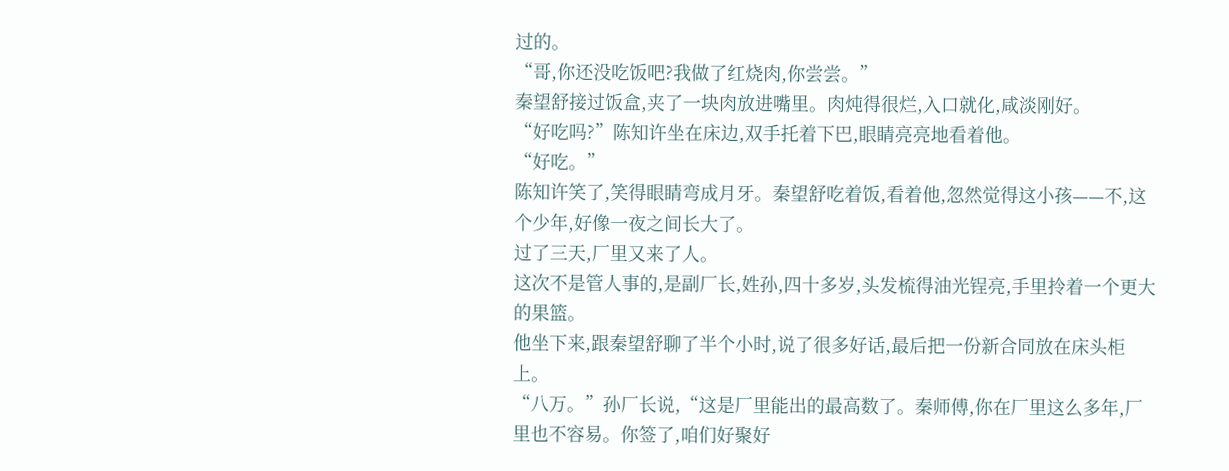过的。
“哥,你还没吃饭吧?我做了红烧肉,你尝尝。”
秦望舒接过饭盒,夹了一块肉放进嘴里。肉炖得很烂,入口就化,咸淡刚好。
“好吃吗?”陈知许坐在床边,双手托着下巴,眼睛亮亮地看着他。
“好吃。”
陈知许笑了,笑得眼睛弯成月牙。秦望舒吃着饭,看着他,忽然觉得这小孩——不,这个少年,好像一夜之间长大了。
过了三天,厂里又来了人。
这次不是管人事的,是副厂长,姓孙,四十多岁,头发梳得油光锃亮,手里拎着一个更大的果篮。
他坐下来,跟秦望舒聊了半个小时,说了很多好话,最后把一份新合同放在床头柜上。
“八万。”孙厂长说,“这是厂里能出的最高数了。秦师傅,你在厂里这么多年,厂里也不容易。你签了,咱们好聚好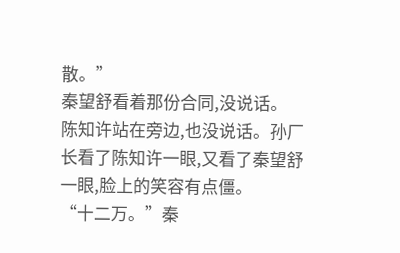散。”
秦望舒看着那份合同,没说话。
陈知许站在旁边,也没说话。孙厂长看了陈知许一眼,又看了秦望舒一眼,脸上的笑容有点僵。
“十二万。”秦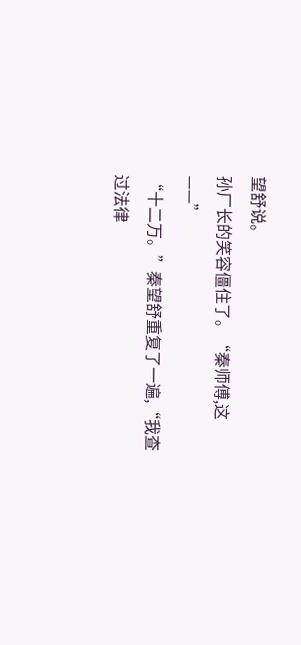望舒说。
孙厂长的笑容僵住了。“秦师傅,这——”
“十二万。”秦望舒重复了一遍,“我查过法律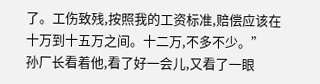了。工伤致残,按照我的工资标准,赔偿应该在十万到十五万之间。十二万,不多不少。”
孙厂长看着他,看了好一会儿,又看了一眼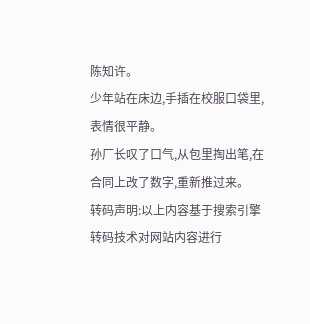陈知许。
少年站在床边,手插在校服口袋里,表情很平静。
孙厂长叹了口气,从包里掏出笔,在合同上改了数字,重新推过来。
转码声明:以上内容基于搜索引擎转码技术对网站内容进行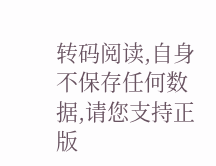转码阅读,自身不保存任何数据,请您支持正版